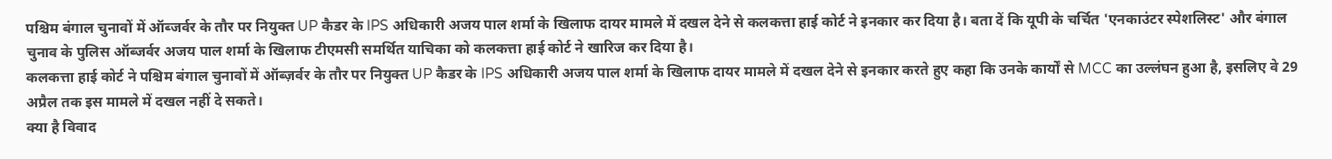पश्चिम बंगाल चुनावों में ऑब्जर्वर के तौर पर नियुक्त UP कैडर के IPS अधिकारी अजय पाल शर्मा के खिलाफ दायर मामले में दखल देने से कलकत्ता हाई कोर्ट ने इनकार कर दिया है। बता दें कि यूपी के चर्चित 'एनकाउंटर स्पेशलिस्ट' और बंगाल चुनाव के पुलिस ऑब्जर्वर अजय पाल शर्मा के खिलाफ टीएमसी समर्थित याचिका को कलकत्ता हाई कोर्ट ने खारिज कर दिया है।
कलकत्ता हाई कोर्ट ने पश्चिम बंगाल चुनावों में ऑब्ज़र्वर के तौर पर नियुक्त UP कैडर के IPS अधिकारी अजय पाल शर्मा के खिलाफ दायर मामले में दखल देने से इनकार करते हुए कहा कि उनके कार्यों से MCC का उल्लंघन हुआ है, इसलिए वे 29 अप्रैल तक इस मामले में दखल नहीं दे सकते।
क्या है विवाद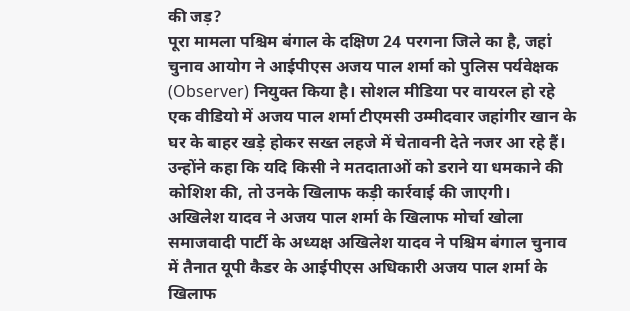की जड़?
पूरा मामला पश्चिम बंगाल के दक्षिण 24 परगना जिले का है, जहां चुनाव आयोग ने आईपीएस अजय पाल शर्मा को पुलिस पर्यवेक्षक (Observer) नियुक्त किया है। सोशल मीडिया पर वायरल हो रहे एक वीडियो में अजय पाल शर्मा टीएमसी उम्मीदवार जहांगीर खान के घर के बाहर खड़े होकर सख्त लहजे में चेतावनी देते नजर आ रहे हैं। उन्होंने कहा कि यदि किसी ने मतदाताओं को डराने या धमकाने की कोशिश की, तो उनके खिलाफ कड़ी कार्रवाई की जाएगी।
अखिलेश यादव ने अजय पाल शर्मा के खिलाफ मोर्चा खोला
समाजवादी पार्टी के अध्यक्ष अखिलेश यादव ने पश्चिम बंगाल चुनाव में तैनात यूपी कैडर के आईपीएस अधिकारी अजय पाल शर्मा के खिलाफ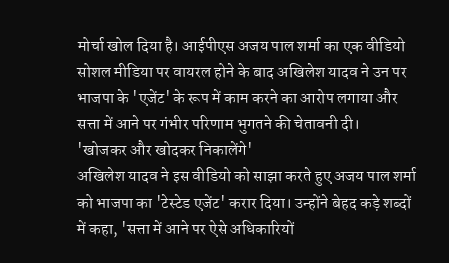मोर्चा खोल दिया है। आईपीएस अजय पाल शर्मा का एक वीडियो सोशल मीडिया पर वायरल होने के बाद अखिलेश यादव ने उन पर भाजपा के 'एजेंट' के रूप में काम करने का आरोप लगाया और सत्ता में आने पर गंभीर परिणाम भुगतने की चेतावनी दी।
'खोजकर और खोदकर निकालेंगे'
अखिलेश यादव ने इस वीडियो को साझा करते हुए अजय पाल शर्मा को भाजपा का 'टेस्टेड एजेंट' करार दिया। उन्होंने बेहद कड़े शब्दों में कहा, 'सत्ता में आने पर ऐसे अधिकारियों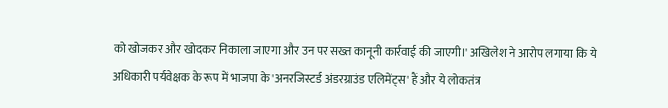को खोजकर और खोदकर निकाला जाएगा और उन पर सख्त कानूनी कार्रवाई की जाएगी।' अखिलेश ने आरोप लगाया कि ये अधिकारी पर्यवेक्षक के रूप में भाजपा के 'अनरजिस्टर्ड अंडरग्राउंड एलिमेंट्स' हैं और ये लोकतंत्र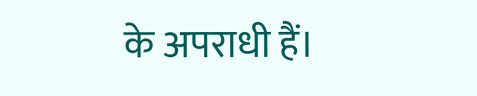के अपराधी हैं।